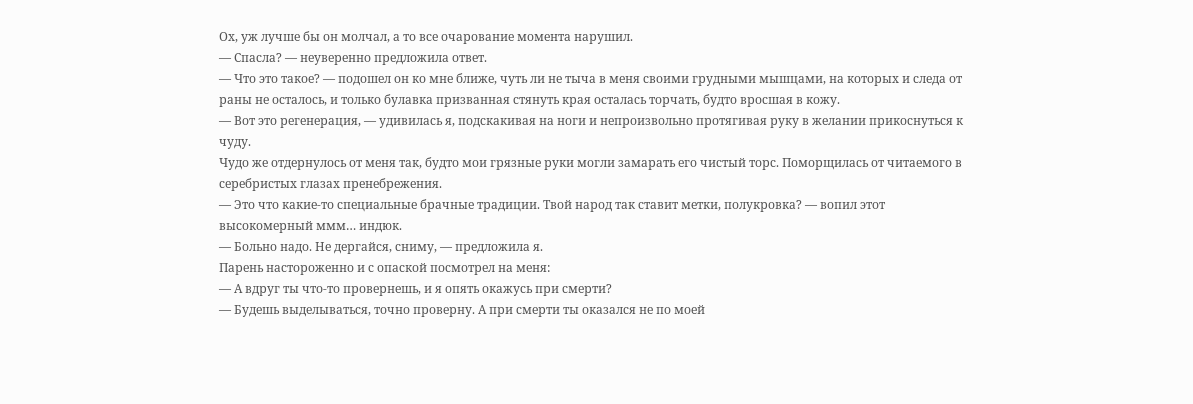Ох, уж лучше бы он молчал, а то все очарование момента нарушил.
— Спасла? — неуверенно предложила ответ.
— Что это такое? — подошел он ко мне ближе, чуть ли не тыча в меня своими грудными мышцами, на которых и следа от раны не осталось, и только булавка призванная стянуть края осталась торчать, будто вросшая в кожу.
— Вот это регенерация, — удивилась я, подскакивая на ноги и непроизвольно протягивая руку в желании прикоснуться к чуду.
Чудо же отдернулось от меня так, будто мои грязные руки могли замарать его чистый торс. Поморщилась от читаемого в серебристых глазах пренебрежения.
— Это что какие-то специальные брачные традиции. Твой народ так ставит метки, полукровка? — вопил этот высокомерный ммм… индюк.
— Больно надо. Не дергайся, сниму, — предложила я.
Парень настороженно и с опаской посмотрел на меня:
— А вдруг ты что-то провернешь, и я опять окажусь при смерти?
— Будешь выделываться, точно проверну. А при смерти ты оказался не по моей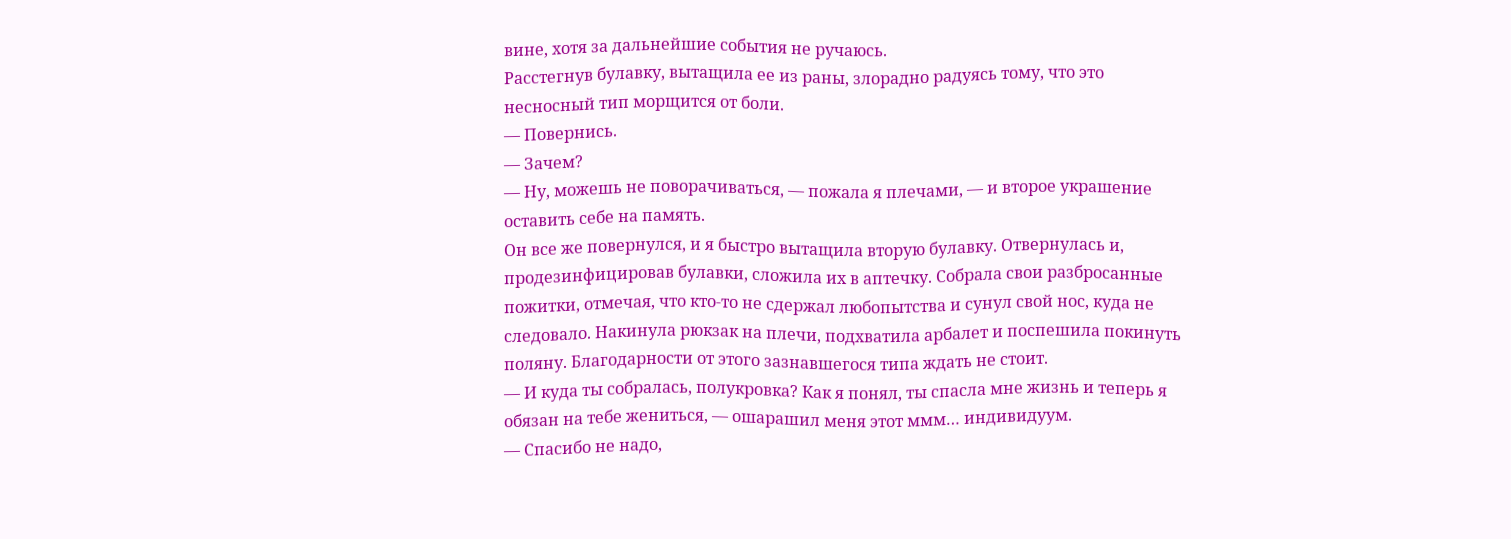вине, хотя за дальнейшие события не ручаюсь.
Расстегнув булавку, вытащила ее из раны, злорадно радуясь тому, что это несносный тип морщится от боли.
— Повернись.
— Зачем?
— Ну, можешь не поворачиваться, — пожала я плечами, — и второе украшение оставить себе на память.
Он все же повернулся, и я быстро вытащила вторую булавку. Отвернулась и, продезинфицировав булавки, сложила их в аптечку. Собрала свои разбросанные пожитки, отмечая, что кто-то не сдержал любопытства и сунул свой нос, куда не следовало. Накинула рюкзак на плечи, подхватила арбалет и поспешила покинуть поляну. Благодарности от этого зазнавшегося типа ждать не стоит.
— И куда ты собралась, полукровка? Как я понял, ты спасла мне жизнь и теперь я обязан на тебе жениться, — ошарашил меня этот ммм… индивидуум.
— Спасибо не надо,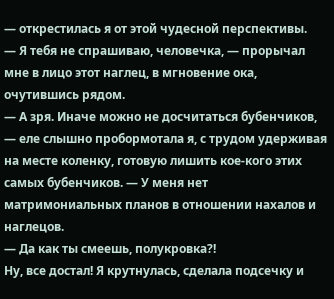— открестилась я от этой чудесной перспективы.
— Я тебя не спрашиваю, человечка, — прорычал мне в лицо этот наглец, в мгновение ока, очутившись рядом.
— А зря. Иначе можно не досчитаться бубенчиков, — еле слышно пробормотала я, с трудом удерживая на месте коленку, готовую лишить кое-кого этих самых бубенчиков. — У меня нет матримониальных планов в отношении нахалов и наглецов.
— Да как ты смеешь, полукровка?!
Ну, все достал! Я крутнулась, сделала подсечку и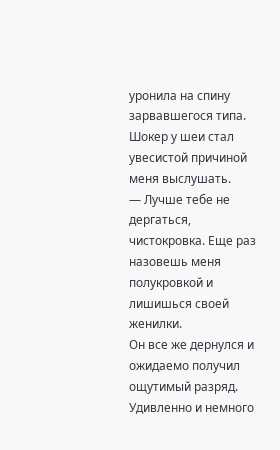уронила на спину зарвавшегося типа. Шокер у шеи стал увесистой причиной меня выслушать.
— Лучше тебе не дергаться, чистокровка. Еще раз назовешь меня полукровкой и лишишься своей женилки.
Он все же дернулся и ожидаемо получил ощутимый разряд. Удивленно и немного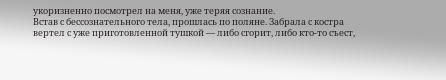укоризненно посмотрел на меня, уже теряя сознание.
Встав с бессознательного тела, прошлась по поляне. Забрала с костра вертел с уже приготовленной тушкой — либо сгорит, либо кто-то съест,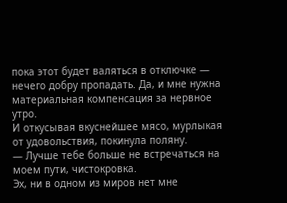пока этот будет валяться в отключке — нечего добру пропадать. Да, и мне нужна материальная компенсация за нервное утро.
И откусывая вкуснейшее мясо, мурлыкая от удовольствия, покинула поляну.
— Лучше тебе больше не встречаться на моем пути, чистокровка.
Эх, ни в одном из миров нет мне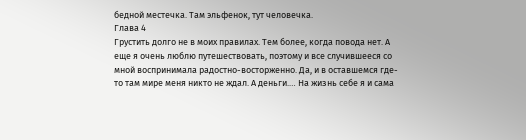бедной местечка. Там эльфенок, тут человечка.
Глава 4
Грустить долго не в моих правилах. Тем более, когда повода нет. А еще я очень люблю путешествовать, поэтому и все случившееся со мной воспринимала радостно-восторженно. Да, и в оставшемся где-то там мире меня никто не ждал. А деньги.… На жизнь себе я и сама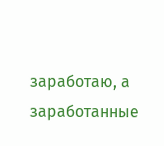заработаю, а заработанные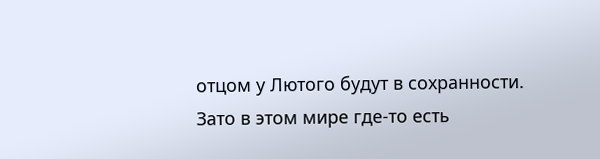отцом у Лютого будут в сохранности.
Зато в этом мире где-то есть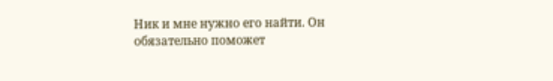Ник и мне нужно его найти. Он обязательно поможет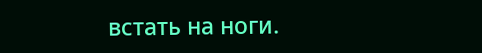встать на ноги.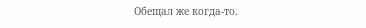Обещал же когда-то.